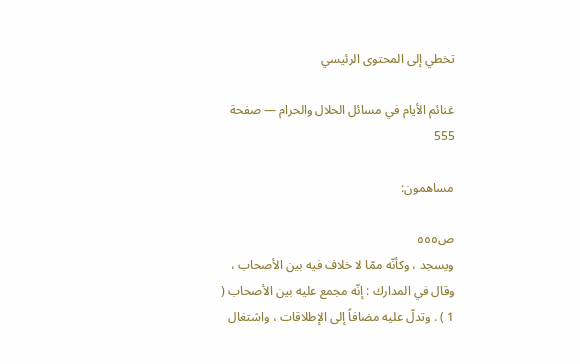تخطي إلى المحتوى الرئيسي

غنائم الأيام في مسائل الحلال والحرام — صفحة 555

مساهمون:

ص٥٥٥
ويسجد ، وكأنّه ممّا لا خلاف فيه بين الأصحاب ، وقال في المدارك : إنّه مجمع عليه بين الأصحاب ( 1 ) . وتدلّ عليه مضافاً إلى الإطلاقات ، واشتغال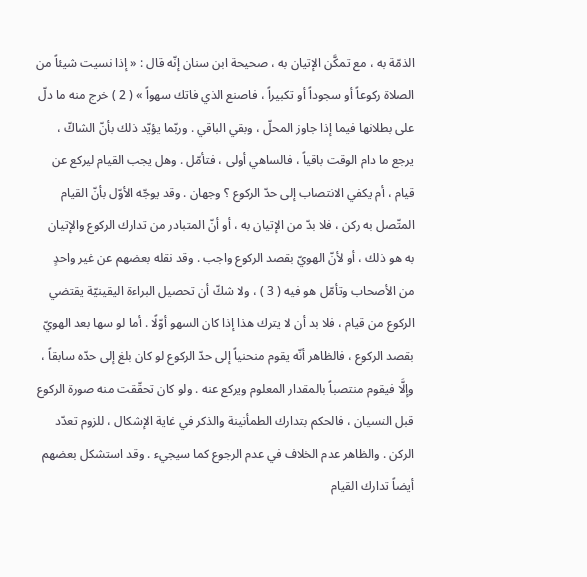الذمّة به ، مع تمكَّن الإتيان به ، صحيحة ابن سنان إنّه قال : « إذا نسيت شيئاً من الصلاة ركوعاً أو سجوداً أو تكبيراً ، فاصنع الذي فاتك سهواً » ( 2 ) خرج منه ما دلّ على بطلانها فيما إذا جاوز المحلّ ، وبقي الباقي . وربّما يؤيّد ذلك بأنّ الشاكّ ، يرجع ما دام الوقت باقياً ، فالساهي أولى ، فتأمّل . وهل يجب القيام ليركع عن قيام ، أم يكفي الانتصاب إلى حدّ الركوع ؟ وجهان . وقد يوجّه الأوّل بأنّ القيام المتّصل به ركن ، فلا بدّ من الإتيان به ، أو أنّ المتبادر من تدارك الركوع والإتيان به هو ذلك ، أو لأنّ الهويّ بقصد الركوع واجب . وقد نقله بعضهم عن غير واحدٍ من الأصحاب وتأمّل هو فيه ( 3 ) ، ولا شكّ أن تحصيل البراءة اليقينيّة يقتضي الركوع من قيام ، فلا بد أن لا يترك هذا إذا كان السهو أوّلًا . أما لو سها بعد الهويّ بقصد الركوع ، فالظاهر أنّه يقوم منحنياً إلى حدّ الركوع لو كان بلغ إلى حدّه سابقاً ، وإلَّا فيقوم منتصباً بالمقدار المعلوم ويركع عنه . ولو كان تحقّقت منه صورة الركوع قبل النسيان ، فالحكم بتدارك الطمأنينة والذكر في غاية الإشكال ، للزوم تعدّد الركن . والظاهر عدم الخلاف في عدم الرجوع كما سيجيء . وقد استشكل بعضهم أيضاً تدارك القيام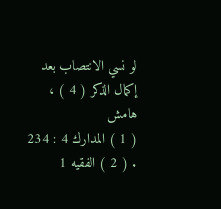لو نسي الانتصاب بعد إكمال الذكر ( 4 ) ،
هامش
( 1 ) المدارك 4 : 234 . ( 2 ) الفقيه 1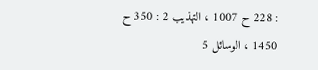: 228 ح 1007 ، التهذيب 2 : 350 ح 1450 ، الوسائل 5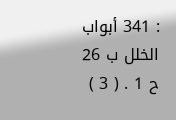: 341 أبواب الخلل ب 26 ح 1 . ( 3 )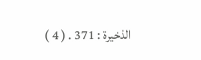الذخيرة : 371 . ( 4 )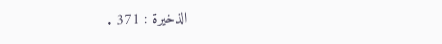الذخيرة : 371 .